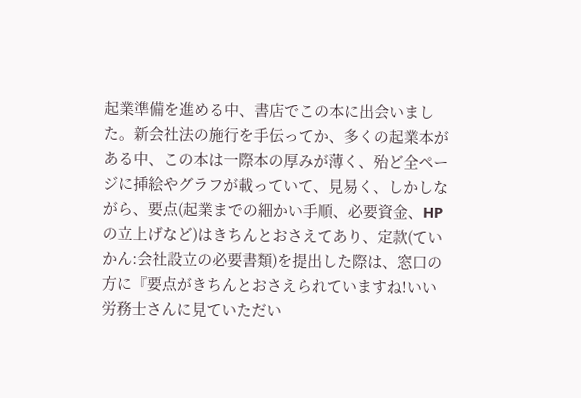起業準備を進める中、書店でこの本に出会いました。新会社法の施行を手伝ってか、多くの起業本がある中、この本は一際本の厚みが薄く、殆ど全ページに挿絵やグラフが載っていて、見易く、しかしながら、要点(起業までの細かい手順、必要資金、HPの立上げなど)はきちんとおさえてあり、定款(ていかん:会社設立の必要書類)を提出した際は、窓口の方に『要点がきちんとおさえられていますね!いい労務士さんに見ていただい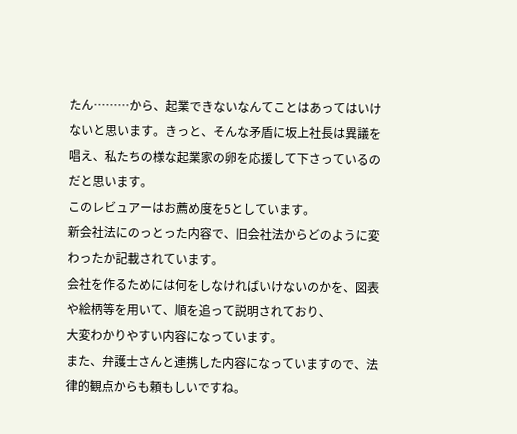たん………から、起業できないなんてことはあってはいけないと思います。きっと、そんな矛盾に坂上社長は異議を唱え、私たちの様な起業家の卵を応援して下さっているのだと思います。
このレビュアーはお薦め度を5としています。
新会社法にのっとった内容で、旧会社法からどのように変わったか記載されています。
会社を作るためには何をしなければいけないのかを、図表や絵柄等を用いて、順を追って説明されており、
大変わかりやすい内容になっています。
また、弁護士さんと連携した内容になっていますので、法律的観点からも頼もしいですね。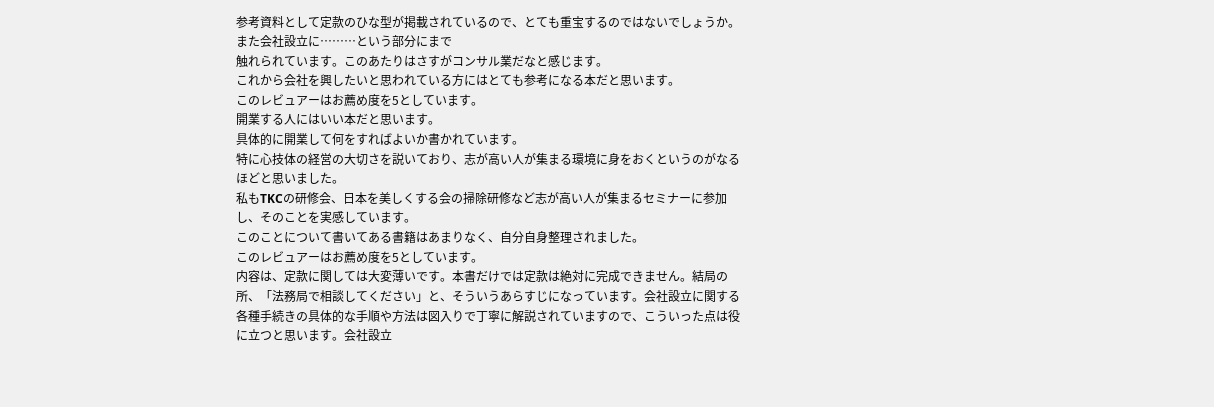参考資料として定款のひな型が掲載されているので、とても重宝するのではないでしょうか。
また会社設立に………という部分にまで
触れられています。このあたりはさすがコンサル業だなと感じます。
これから会社を興したいと思われている方にはとても参考になる本だと思います。
このレビュアーはお薦め度を5としています。
開業する人にはいい本だと思います。
具体的に開業して何をすればよいか書かれています。
特に心技体の経営の大切さを説いており、志が高い人が集まる環境に身をおくというのがなるほどと思いました。
私もTKCの研修会、日本を美しくする会の掃除研修など志が高い人が集まるセミナーに参加し、そのことを実感しています。
このことについて書いてある書籍はあまりなく、自分自身整理されました。
このレビュアーはお薦め度を5としています。
内容は、定款に関しては大変薄いです。本書だけでは定款は絶対に完成できません。結局の所、「法務局で相談してください」と、そういうあらすじになっています。会社設立に関する各種手続きの具体的な手順や方法は図入りで丁寧に解説されていますので、こういった点は役に立つと思います。会社設立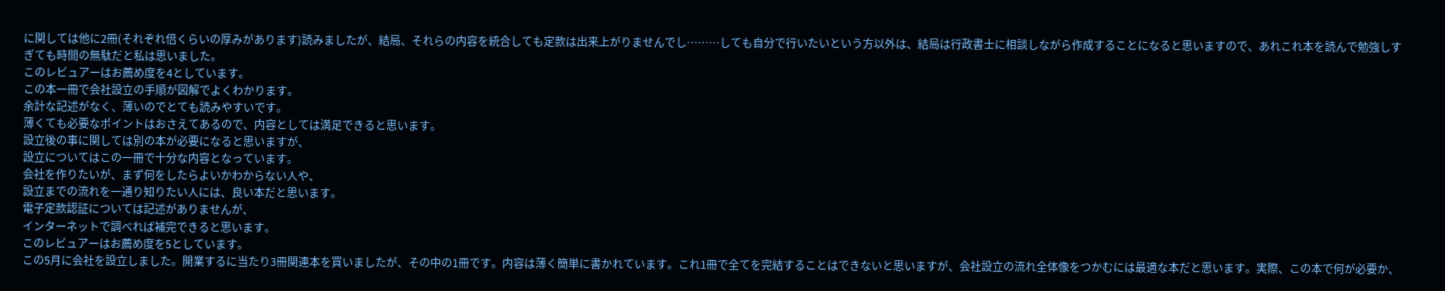に関しては他に2冊(それぞれ倍くらいの厚みがあります)読みましたが、結局、それらの内容を統合しても定款は出来上がりませんでし………しても自分で行いたいという方以外は、結局は行政書士に相談しながら作成することになると思いますので、あれこれ本を読んで勉強しすぎても時間の無駄だと私は思いました。
このレビュアーはお薦め度を4としています。
この本一冊で会社設立の手順が図解でよくわかります。
余計な記述がなく、薄いのでとても読みやすいです。
薄くても必要なポイントはおさえてあるので、内容としては満足できると思います。
設立後の事に関しては別の本が必要になると思いますが、
設立についてはこの一冊で十分な内容となっています。
会社を作りたいが、まず何をしたらよいかわからない人や、
設立までの流れを一通り知りたい人には、良い本だと思います。
電子定款認証については記述がありませんが、
インターネットで調べれば補完できると思います。
このレビュアーはお薦め度を5としています。
この5月に会社を設立しました。開業するに当たり3冊関連本を買いましたが、その中の1冊です。内容は薄く簡単に書かれています。これ1冊で全てを完結することはできないと思いますが、会社設立の流れ全体像をつかむには最適な本だと思います。実際、この本で何が必要か、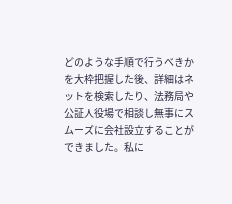どのような手順で行うべきかを大枠把握した後、詳細はネットを検索したり、法務局や公証人役場で相談し無事にスムーズに会社設立することができました。私に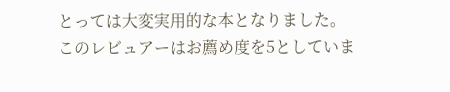とっては大変実用的な本となりました。
このレビュアーはお薦め度を5としていま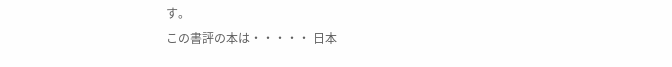す。
この書評の本は・・・・・ 日本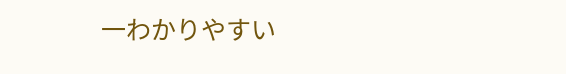一わかりやすい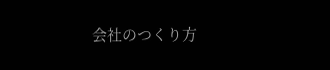会社のつくり方